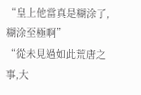“皇上他當真是糊涂了,糊涂至極啊”
“從未見過如此荒唐之事,大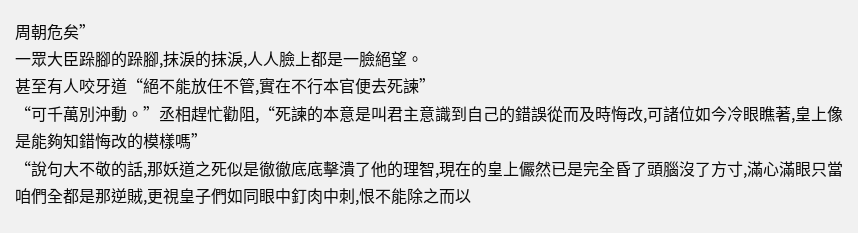周朝危矣”
一眾大臣跺腳的跺腳,抹淚的抹淚,人人臉上都是一臉絕望。
甚至有人咬牙道“絕不能放任不管,實在不行本官便去死諫”
“可千萬別沖動。”丞相趕忙勸阻,“死諫的本意是叫君主意識到自己的錯誤從而及時悔改,可諸位如今冷眼瞧著,皇上像是能夠知錯悔改的模樣嗎”
“說句大不敬的話,那妖道之死似是徹徹底底擊潰了他的理智,現在的皇上儼然已是完全昏了頭腦沒了方寸,滿心滿眼只當咱們全都是那逆賊,更視皇子們如同眼中釘肉中刺,恨不能除之而以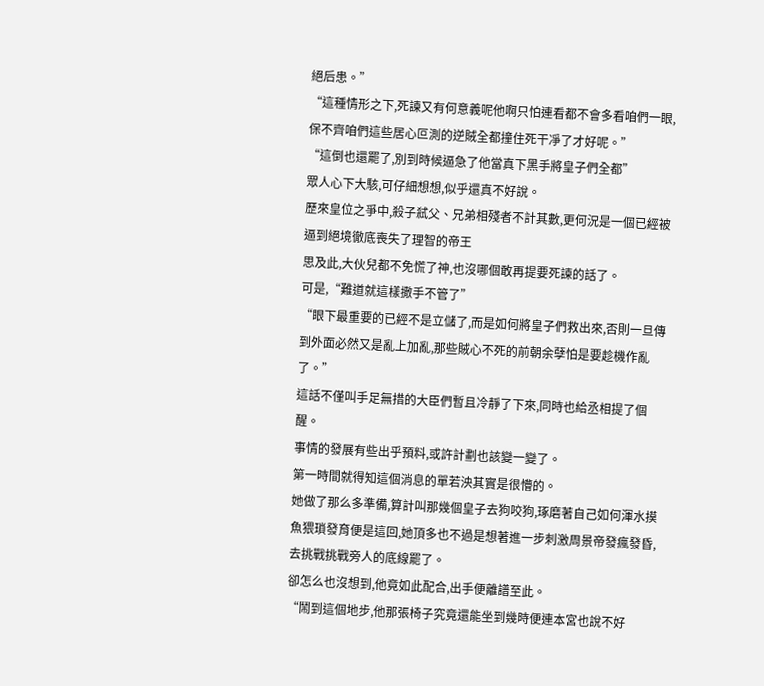絕后患。”
“這種情形之下,死諫又有何意義呢他啊只怕連看都不會多看咱們一眼,保不齊咱們這些居心叵測的逆賊全都撞住死干凈了才好呢。”
“這倒也還罷了,別到時候逼急了他當真下黑手將皇子們全都”
眾人心下大駭,可仔細想想,似乎還真不好說。
歷來皇位之爭中,殺子弒父、兄弟相殘者不計其數,更何況是一個已經被逼到絕境徹底喪失了理智的帝王
思及此,大伙兒都不免慌了神,也沒哪個敢再提要死諫的話了。
可是,“難道就這樣撒手不管了”
“眼下最重要的已經不是立儲了,而是如何將皇子們救出來,否則一旦傳到外面必然又是亂上加亂,那些賊心不死的前朝余孽怕是要趁機作亂了。”
這話不僅叫手足無措的大臣們暫且冷靜了下來,同時也給丞相提了個醒。
事情的發展有些出乎預料,或許計劃也該變一變了。
第一時間就得知這個消息的單若泱其實是很懵的。
她做了那么多準備,算計叫那幾個皇子去狗咬狗,琢磨著自己如何渾水摸魚猥瑣發育便是這回,她頂多也不過是想著進一步刺激周景帝發瘋發昏,去挑戰挑戰旁人的底線罷了。
卻怎么也沒想到,他竟如此配合,出手便離譜至此。
“鬧到這個地步,他那張椅子究竟還能坐到幾時便連本宮也說不好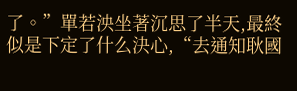了。”單若泱坐著沉思了半天,最終似是下定了什么決心,“去通知耿國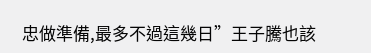忠做準備,最多不過這幾日”王子騰也該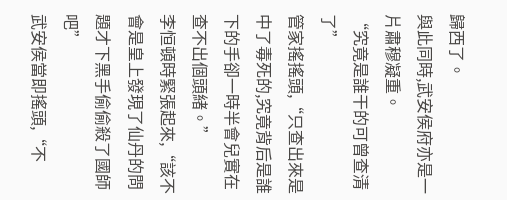歸西了。
與此同時,武安侯府亦是一片肅穆凝重。
“究竟是誰干的可曾查清了”
管家搖搖頭,“只查出來是中了毒死的,究竟背后是誰下的手卻一時半會兒實在查不出個頭緒。”
李恒頓時緊張起來,“該不會是皇上發現了仙丹的問題才下黑手偷偷殺了國師吧”
武安侯當即搖頭,“不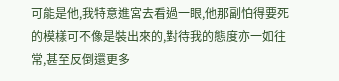可能是他,我特意進宮去看過一眼,他那副怕得要死的模樣可不像是裝出來的,對待我的態度亦一如往常,甚至反倒還更多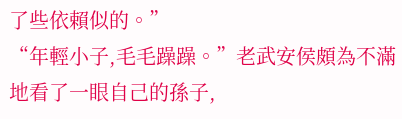了些依賴似的。”
“年輕小子,毛毛躁躁。”老武安侯頗為不滿地看了一眼自己的孫子,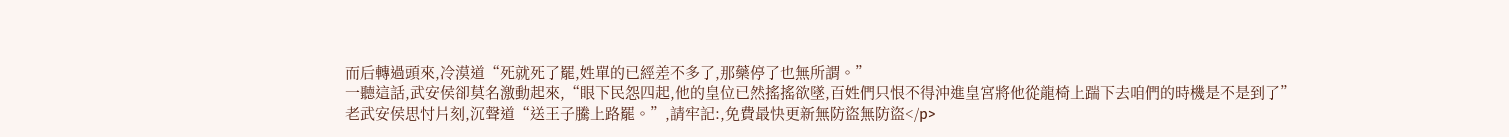而后轉過頭來,冷漠道“死就死了罷,姓單的已經差不多了,那藥停了也無所謂。”
一聽這話,武安侯卻莫名激動起來,“眼下民怨四起,他的皇位已然搖搖欲墜,百姓們只恨不得沖進皇宮將他從龍椅上踹下去咱們的時機是不是到了”
老武安侯思忖片刻,沉聲道“送王子騰上路罷。”,請牢記:,免費最快更新無防盜無防盜</p>